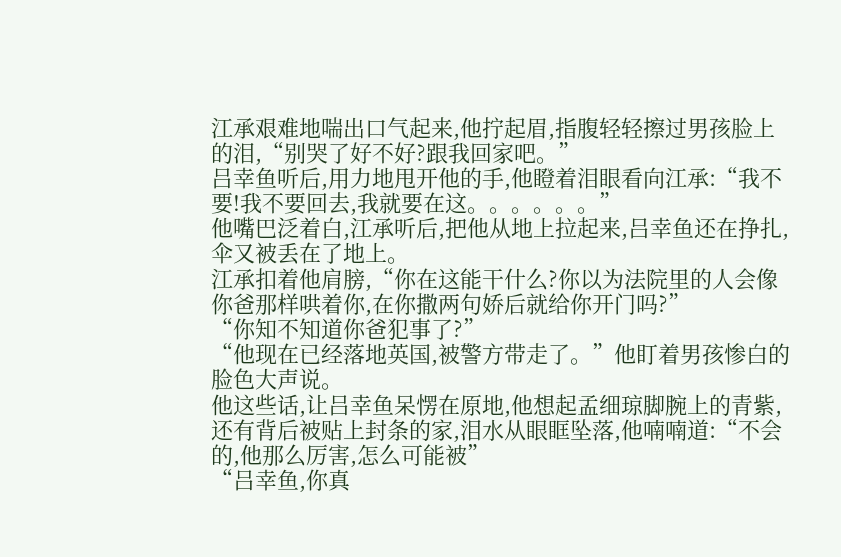江承艰难地喘出口气起来,他拧起眉,指腹轻轻擦过男孩脸上的泪,“别哭了好不好?跟我回家吧。”
吕幸鱼听后,用力地甩开他的手,他瞪着泪眼看向江承:“我不要!我不要回去,我就要在这。。。。。。”
他嘴巴泛着白,江承听后,把他从地上拉起来,吕幸鱼还在挣扎,伞又被丢在了地上。
江承扣着他肩膀,“你在这能干什么?你以为法院里的人会像你爸那样哄着你,在你撒两句娇后就给你开门吗?”
“你知不知道你爸犯事了?”
“他现在已经落地英国,被警方带走了。”他盯着男孩惨白的脸色大声说。
他这些话,让吕幸鱼呆愣在原地,他想起孟细琼脚腕上的青紫,还有背后被贴上封条的家,泪水从眼眶坠落,他喃喃道:“不会的,他那么厉害,怎么可能被”
“吕幸鱼,你真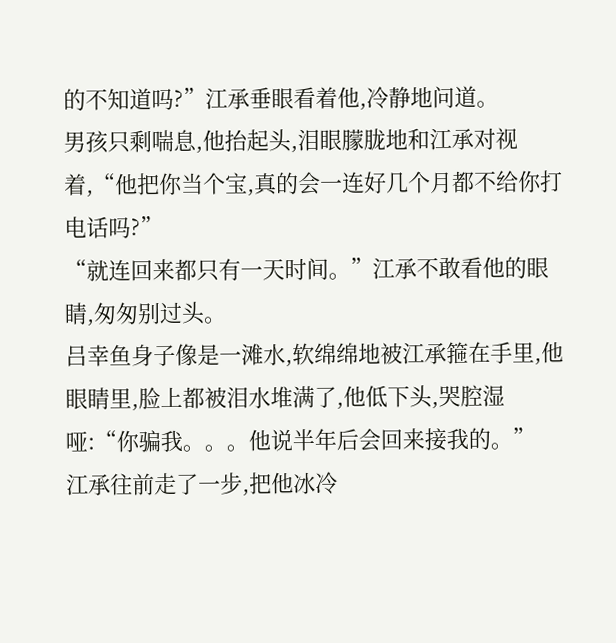的不知道吗?”江承垂眼看着他,冷静地问道。
男孩只剩喘息,他抬起头,泪眼朦胧地和江承对视着,“他把你当个宝,真的会一连好几个月都不给你打电话吗?”
“就连回来都只有一天时间。”江承不敢看他的眼睛,匆匆别过头。
吕幸鱼身子像是一滩水,软绵绵地被江承箍在手里,他眼睛里,脸上都被泪水堆满了,他低下头,哭腔湿哑:“你骗我。。。他说半年后会回来接我的。”
江承往前走了一步,把他冰冷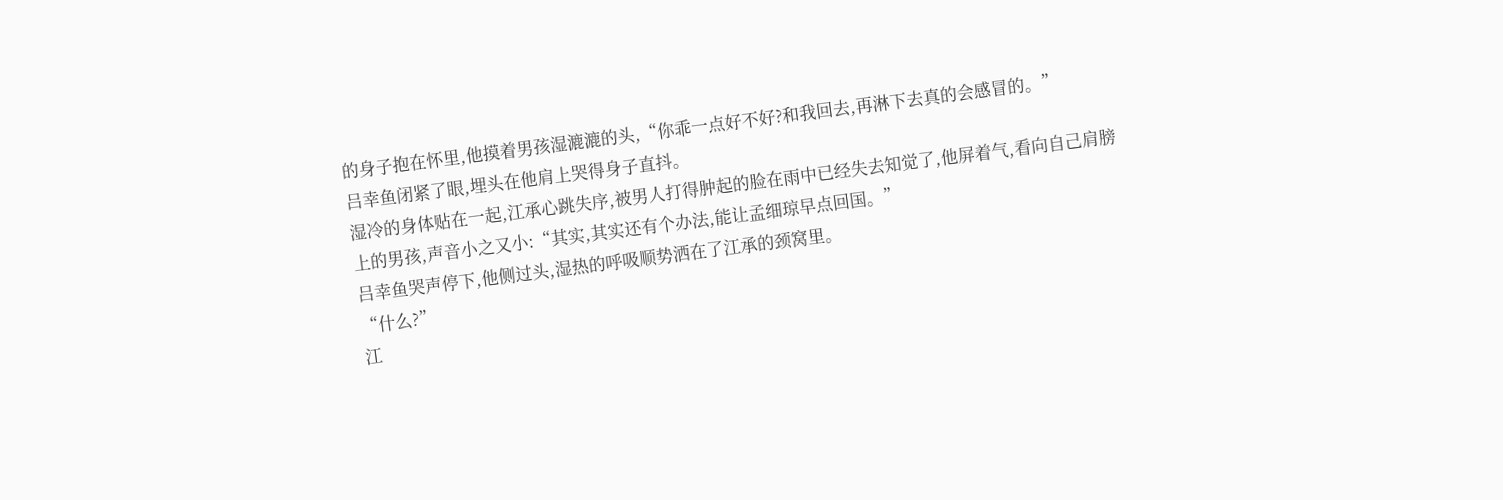的身子抱在怀里,他摸着男孩湿漉漉的头,“你乖一点好不好?和我回去,再淋下去真的会感冒的。”
吕幸鱼闭紧了眼,埋头在他肩上哭得身子直抖。
湿冷的身体贴在一起,江承心跳失序,被男人打得肿起的脸在雨中已经失去知觉了,他屏着气,看向自己肩膀上的男孩,声音小之又小:“其实,其实还有个办法,能让孟细琼早点回国。”
吕幸鱼哭声停下,他侧过头,湿热的呼吸顺势洒在了江承的颈窝里。
“什么?”
江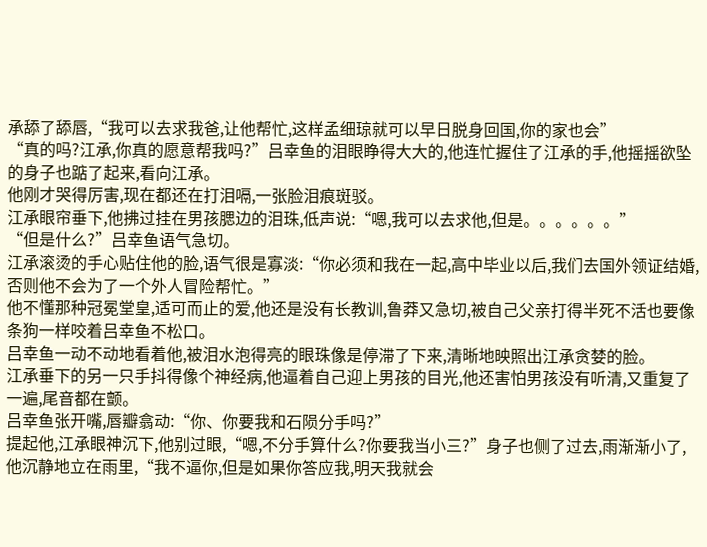承舔了舔唇,“我可以去求我爸,让他帮忙,这样孟细琼就可以早日脱身回国,你的家也会”
“真的吗?江承,你真的愿意帮我吗?”吕幸鱼的泪眼睁得大大的,他连忙握住了江承的手,他摇摇欲坠的身子也踮了起来,看向江承。
他刚才哭得厉害,现在都还在打泪嗝,一张脸泪痕斑驳。
江承眼帘垂下,他拂过挂在男孩腮边的泪珠,低声说:“嗯,我可以去求他,但是。。。。。。”
“但是什么?”吕幸鱼语气急切。
江承滚烫的手心贴住他的脸,语气很是寡淡:“你必须和我在一起,高中毕业以后,我们去国外领证结婚,否则他不会为了一个外人冒险帮忙。”
他不懂那种冠冕堂皇,适可而止的爱,他还是没有长教训,鲁莽又急切,被自己父亲打得半死不活也要像条狗一样咬着吕幸鱼不松口。
吕幸鱼一动不动地看着他,被泪水泡得亮的眼珠像是停滞了下来,清晰地映照出江承贪婪的脸。
江承垂下的另一只手抖得像个神经病,他逼着自己迎上男孩的目光,他还害怕男孩没有听清,又重复了一遍,尾音都在颤。
吕幸鱼张开嘴,唇瓣翕动:“你、你要我和石陨分手吗?”
提起他,江承眼神沉下,他别过眼,“嗯,不分手算什么?你要我当小三?”身子也侧了过去,雨渐渐小了,他沉静地立在雨里,“我不逼你,但是如果你答应我,明天我就会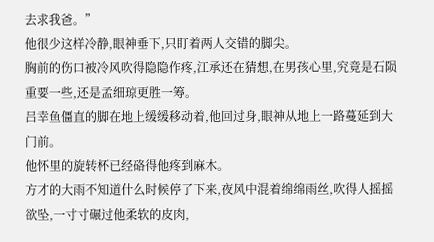去求我爸。”
他很少这样冷静,眼神垂下,只盯着两人交错的脚尖。
胸前的伤口被冷风吹得隐隐作疼,江承还在猜想,在男孩心里,究竟是石陨重要一些,还是孟细琼更胜一筹。
吕幸鱼僵直的脚在地上缓缓移动着,他回过身,眼神从地上一路蔓延到大门前。
他怀里的旋转杯已经硌得他疼到麻木。
方才的大雨不知道什么时候停了下来,夜风中混着绵绵雨丝,吹得人摇摇欲坠,一寸寸碾过他柔软的皮肉,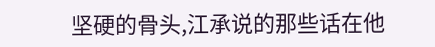坚硬的骨头,江承说的那些话在他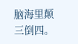脑海里颠三倒四。